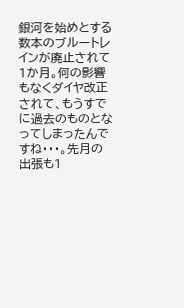銀河を始めとする数本のブルートレインが廃止されて1か月。何の影響もなくダイヤ改正されて、もうすでに過去のものとなってしまったんですね・・・。先月の出張も1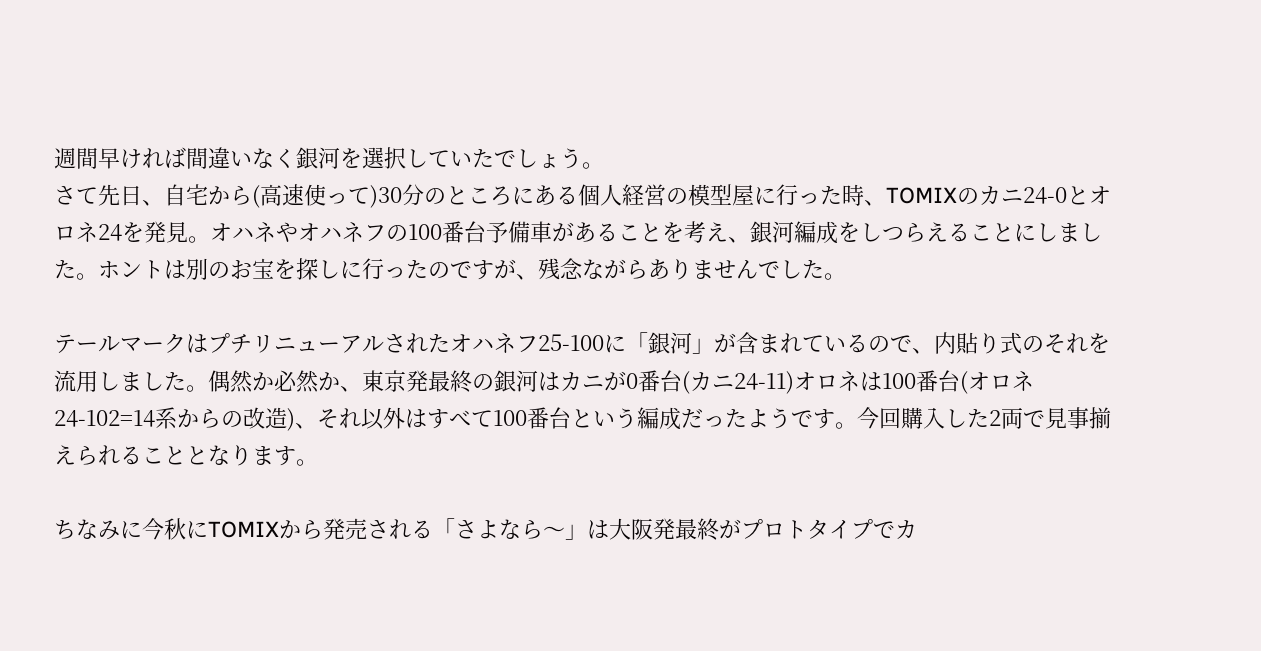週間早ければ間違いなく銀河を選択していたでしょう。
さて先日、自宅から(高速使って)30分のところにある個人経営の模型屋に行った時、TOMIXのカニ24-0とオロネ24を発見。オハネやオハネフの100番台予備車があることを考え、銀河編成をしつらえることにしました。ホントは別のお宝を探しに行ったのですが、残念ながらありませんでした。

テールマークはプチリニューアルされたオハネフ25-100に「銀河」が含まれているので、内貼り式のそれを流用しました。偶然か必然か、東京発最終の銀河はカニが0番台(カニ24-11)オロネは100番台(オロネ24-102=14系からの改造)、それ以外はすべて100番台という編成だったようです。今回購入した2両で見事揃えられることとなります。

ちなみに今秋にTOMIXから発売される「さよなら〜」は大阪発最終がプロトタイプでカ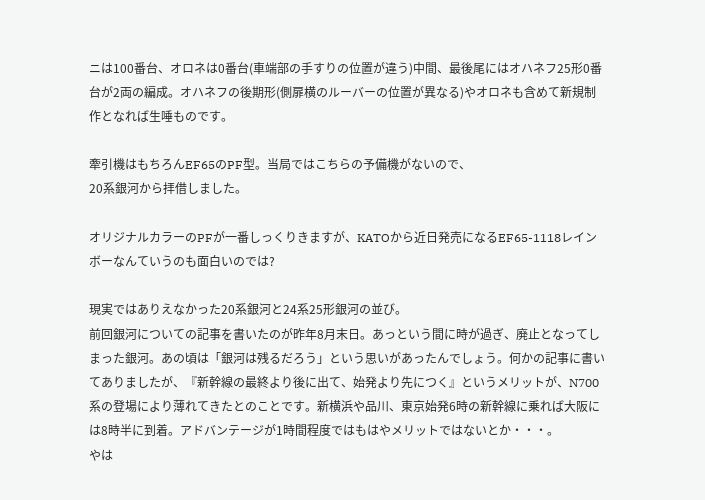ニは100番台、オロネは0番台(車端部の手すりの位置が違う)中間、最後尾にはオハネフ25形0番台が2両の編成。オハネフの後期形(側扉横のルーバーの位置が異なる)やオロネも含めて新規制作となれば生唾ものです。

牽引機はもちろんEF65のPF型。当局ではこちらの予備機がないので、
20系銀河から拝借しました。

オリジナルカラーのPFが一番しっくりきますが、KATOから近日発売になるEF65-1118レインボーなんていうのも面白いのでは?

現実ではありえなかった20系銀河と24系25形銀河の並び。
前回銀河についての記事を書いたのが昨年8月末日。あっという間に時が過ぎ、廃止となってしまった銀河。あの頃は「銀河は残るだろう」という思いがあったんでしょう。何かの記事に書いてありましたが、『新幹線の最終より後に出て、始発より先につく』というメリットが、N700系の登場により薄れてきたとのことです。新横浜や品川、東京始発6時の新幹線に乗れば大阪には8時半に到着。アドバンテージが1時間程度ではもはやメリットではないとか・・・。
やは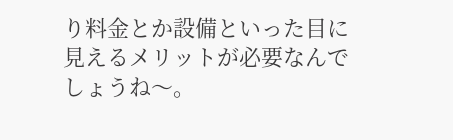り料金とか設備といった目に見えるメリットが必要なんでしょうね〜。